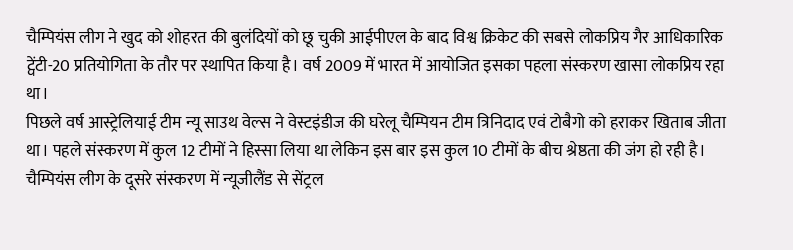चैम्पियंस लीग ने खुद को शोहरत की बुलंदियों को छू चुकी आईपीएल के बाद विश्व क्रिकेट की सबसे लोकप्रिय गैर आधिकारिक ट्वेंटी-20 प्रतियोगिता के तौर पर स्थापित किया है। वर्ष 2009 में भारत में आयोजित इसका पहला संस्करण खासा लोकप्रिय रहा था।
पिछले वर्ष आस्ट्रेलियाई टीम न्यू साउथ वेल्स ने वेस्टइंडीज की घरेलू चैम्पियन टीम त्रिनिदाद एवं टोबैगो को हराकर खिताब जीता था। पहले संस्करण में कुल 12 टीमों ने हिस्सा लिया था लेकिन इस बार इस कुल 10 टीमों के बीच श्रेष्ठता की जंग हो रही है।
चैम्पियंस लीग के दूसरे संस्करण में न्यूजीलैंड से सेंट्रल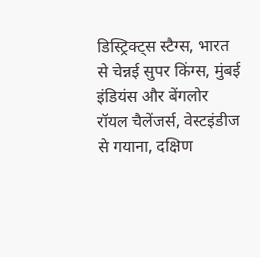डिस्ट्रिक्ट्स स्टैग्स, भारत से चेन्नई सुपर किंग्स, मुंबई इंडियंस और बेंगलोर रॉयल चैलेंजर्स, वेस्टइंडीज से गयाना, दक्षिण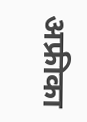अफ्रीका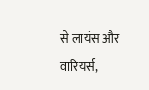से लायंस और वारियर्स,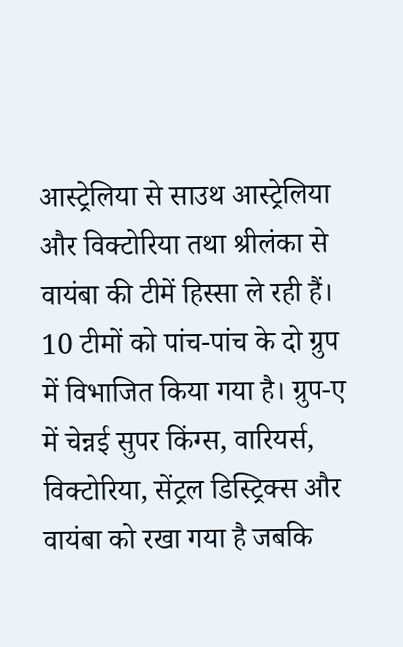आस्ट्रेलिया से साउथ आस्ट्रेलिया और विक्टोरिया तथा श्रीलंका से वायंबा की टीमें हिस्सा ले रही हैं।
10 टीमों को पांच-पांच के दो ग्रुप में विभाजित किया गया है। ग्रुप-ए में चेन्नई सुपर किंग्स, वारियर्स, विक्टोरिया, सेंट्रल डिस्ट्रिक्स और वायंबा को रखा गया है जबकि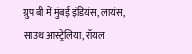ग्रुप बी में मुंबई इंडियंस, लायंस, साउथ आस्ट्रेलिया, रॉयल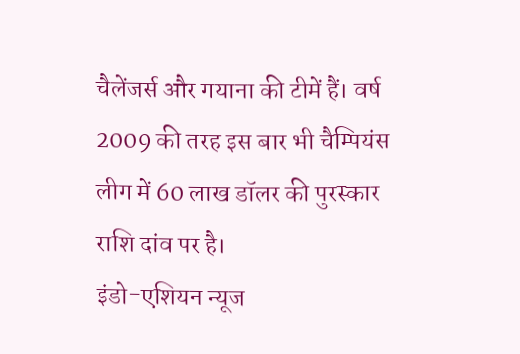चैलेंजर्स और गयाना की टीमें हैं। वर्ष 2009 की तरह इस बार भी चैम्पियंस लीग में 60 लाख डॉलर की पुरस्कार राशि दांव पर है।
इंडो-एशियन न्यूज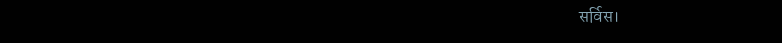सर्विस।